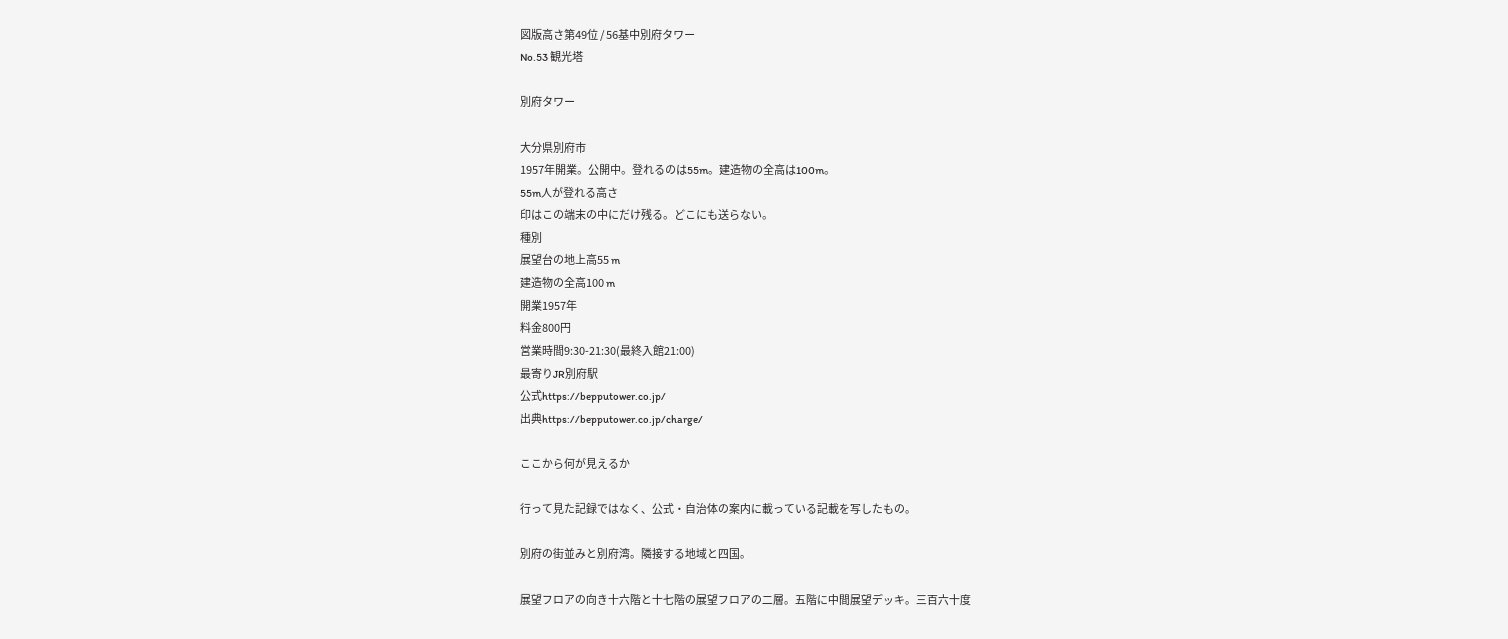図版高さ第49位 / 56基中別府タワー
No.53 観光塔

別府タワー

大分県別府市
1957年開業。公開中。登れるのは55m。建造物の全高は100m。
55m人が登れる高さ
印はこの端末の中にだけ残る。どこにも送らない。
種別
展望台の地上高55 m
建造物の全高100 m
開業1957年
料金800円
営業時間9:30-21:30(最終入館21:00)
最寄りJR別府駅
公式https://bepputower.co.jp/
出典https://bepputower.co.jp/charge/

ここから何が見えるか

行って見た記録ではなく、公式・自治体の案内に載っている記載を写したもの。

別府の街並みと別府湾。隣接する地域と四国。

展望フロアの向き十六階と十七階の展望フロアの二層。五階に中間展望デッキ。三百六十度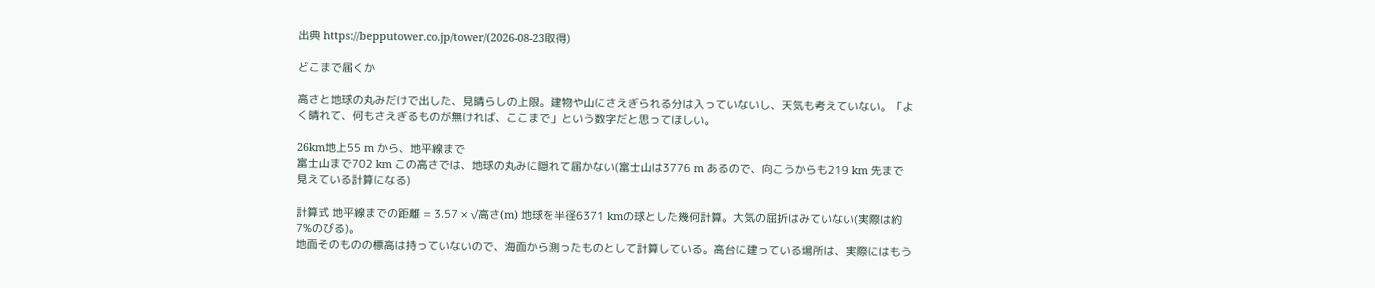出典 https://bepputower.co.jp/tower/(2026-08-23取得)

どこまで届くか

高さと地球の丸みだけで出した、見晴らしの上限。建物や山にさえぎられる分は入っていないし、天気も考えていない。「よく晴れて、何もさえぎるものが無ければ、ここまで」という数字だと思ってほしい。

26km地上55 m から、地平線まで
富士山まで702 km この高さでは、地球の丸みに隠れて届かない(富士山は3776 m あるので、向こうからも219 km 先まで見えている計算になる)

計算式 地平線までの距離 = 3.57 × √高さ(m) 地球を半径6371 kmの球とした幾何計算。大気の屈折はみていない(実際は約7%のびる)。
地面そのものの標高は持っていないので、海面から測ったものとして計算している。高台に建っている場所は、実際にはもう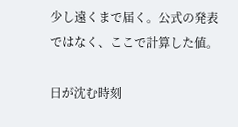少し遠くまで届く。公式の発表ではなく、ここで計算した値。

日が沈む時刻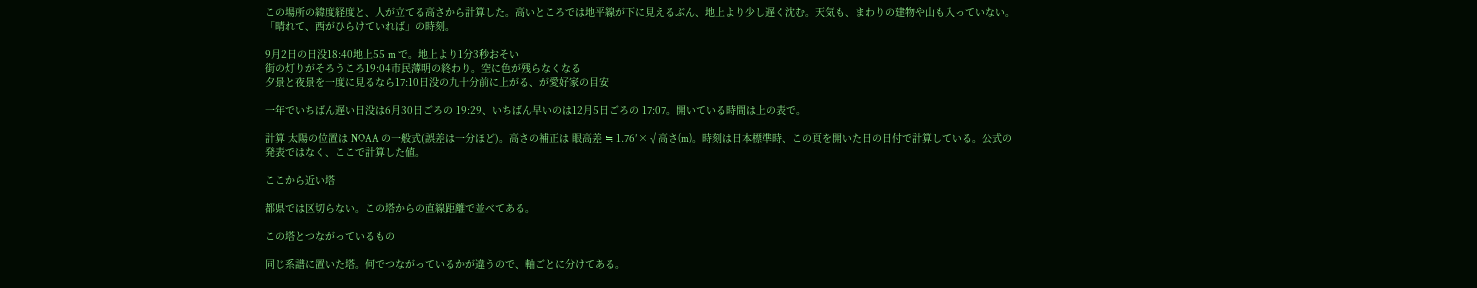この場所の緯度経度と、人が立てる高さから計算した。高いところでは地平線が下に見えるぶん、地上より少し遅く沈む。天気も、まわりの建物や山も入っていない。「晴れて、西がひらけていれば」の時刻。

9月2日の日没18:40地上55 m で。地上より1分3秒おそい
街の灯りがそろうころ19:04市民薄明の終わり。空に色が残らなくなる
夕景と夜景を一度に見るなら17:10日没の九十分前に上がる、が愛好家の目安

一年でいちばん遅い日没は6月30日ごろの 19:29、いちばん早いのは12月5日ごろの 17:07。開いている時間は上の表で。

計算 太陽の位置は NOAA の一般式(誤差は一分ほど)。高さの補正は 眼高差 ≒ 1.76′×√高さ(m)。時刻は日本標準時、この頁を開いた日の日付で計算している。公式の発表ではなく、ここで計算した値。

ここから近い塔

都県では区切らない。この塔からの直線距離で並べてある。

この塔とつながっているもの

同じ系譜に置いた塔。何でつながっているかが違うので、軸ごとに分けてある。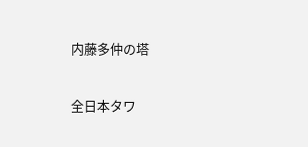内藤多仲の塔

全日本タワ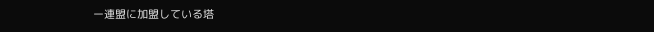ー連盟に加盟している塔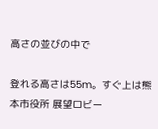高さの並びの中で

登れる高さは55m。すぐ上は熊本市役所 展望ロビー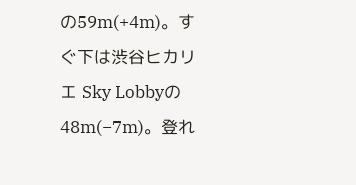の59m(+4m)。すぐ下は渋谷ヒカリエ Sky Lobbyの48m(−7m)。登れ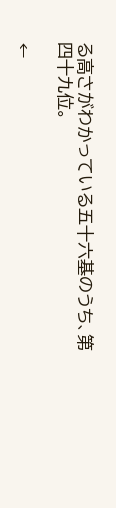る高さがわかっている五十六基のうち、第四十九位。

←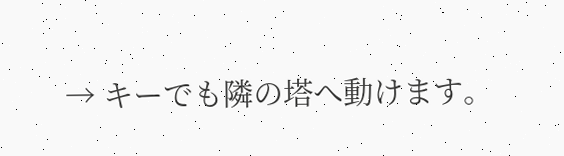→ キーでも隣の塔へ動けます。